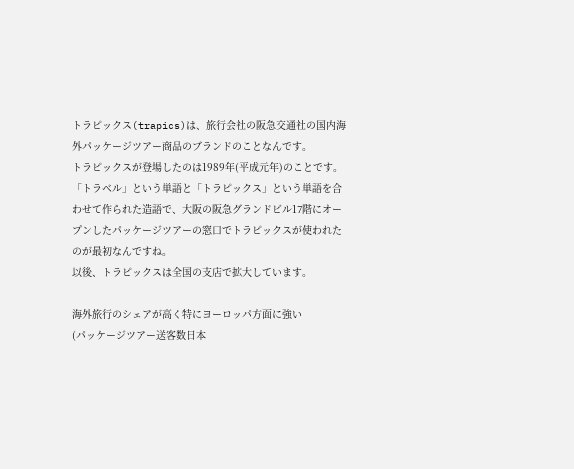トラピックス(trapics)は、旅行会社の阪急交通社の国内海外パッケージツアー商品のブランドのことなんです。
トラピックスが登場したのは1989年(平成元年)のことです。
「トラベル」という単語と「トラピックス」という単語を合わせて作られた造語で、大阪の阪急グランドビル17階にオープンしたパッケージツアーの窓口でトラピックスが使われたのが最初なんですね。
以後、トラピックスは全国の支店で拡大しています。

海外旅行のシェアが高く特にヨーロッパ方面に強い
(パッケージツアー送客数日本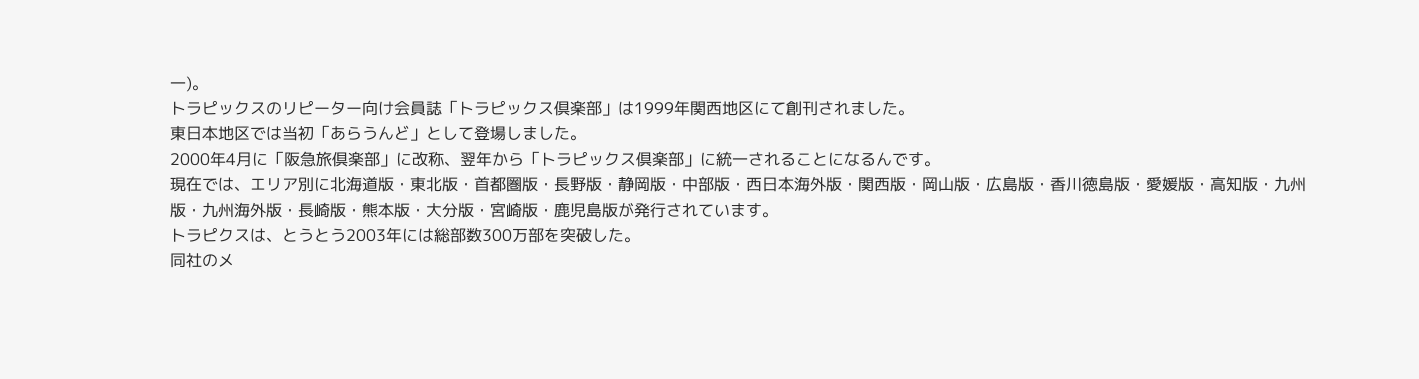一)。
トラピックスのリピーター向け会員誌「トラピックス倶楽部」は1999年関西地区にて創刊されました。
東日本地区では当初「あらうんど」として登場しました。
2000年4月に「阪急旅倶楽部」に改称、翌年から「トラピックス倶楽部」に統一されることになるんです。
現在では、エリア別に北海道版・東北版・首都圏版・長野版・静岡版・中部版・西日本海外版・関西版・岡山版・広島版・香川徳島版・愛媛版・高知版・九州版・九州海外版・長崎版・熊本版・大分版・宮崎版・鹿児島版が発行されています。
トラピクスは、とうとう2003年には総部数300万部を突破した。
同社のメ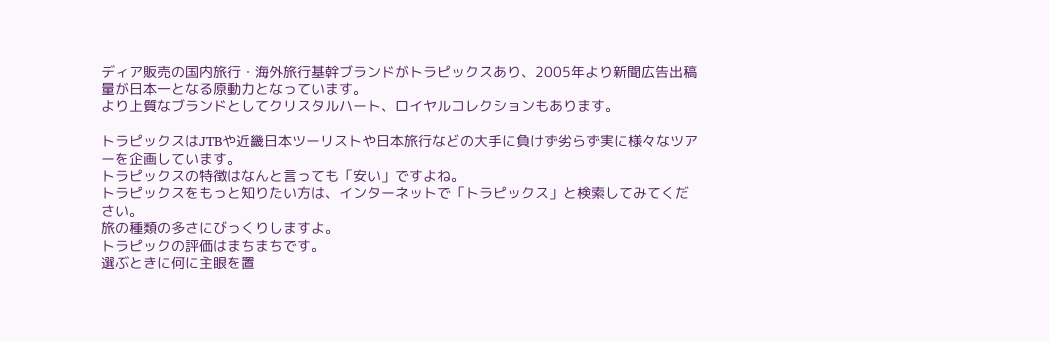ディア販売の国内旅行・海外旅行基幹ブランドがトラピックスあり、2005年より新聞広告出稿量が日本一となる原動力となっています。
より上質なブランドとしてクリスタルハート、ロイヤルコレクションもあります。

トラピックスはJTBや近畿日本ツーリストや日本旅行などの大手に負けず劣らず実に様々なツアーを企画しています。
トラピックスの特徴はなんと言っても「安い」ですよね。
トラピックスをもっと知りたい方は、インターネットで「トラピックス」と検索してみてください。
旅の種類の多さにびっくりしますよ。
トラピックの評価はまちまちです。
選ぶときに何に主眼を置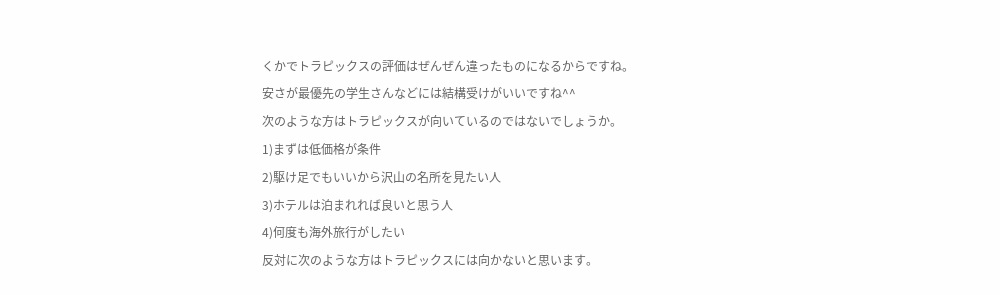くかでトラピックスの評価はぜんぜん違ったものになるからですね。
安さが最優先の学生さんなどには結構受けがいいですね^^
次のような方はトラピックスが向いているのではないでしょうか。
1)まずは低価格が条件
2)駆け足でもいいから沢山の名所を見たい人
3)ホテルは泊まれれば良いと思う人
4)何度も海外旅行がしたい
反対に次のような方はトラピックスには向かないと思います。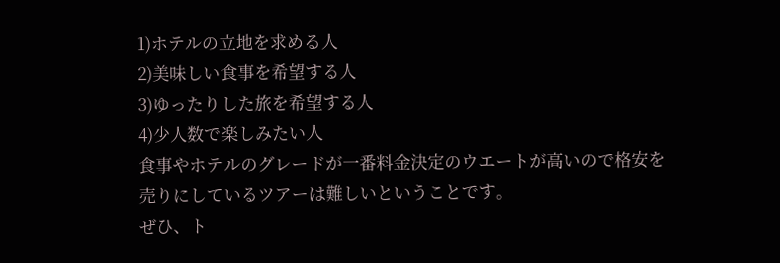1)ホテルの立地を求める人
2)美味しい食事を希望する人
3)ゆったりした旅を希望する人
4)少人数で楽しみたい人
食事やホテルのグレードが一番料金決定のウエートが高いので格安を売りにしているツアーは難しいということです。
ぜひ、ト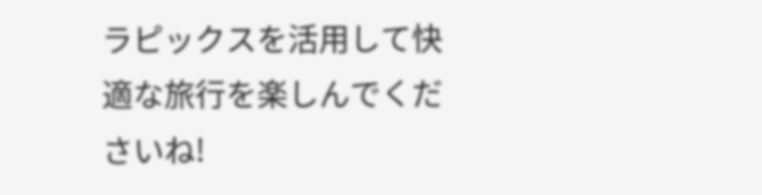ラピックスを活用して快適な旅行を楽しんでくださいね!